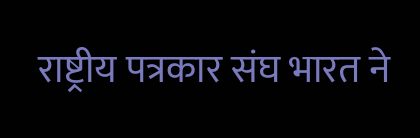राष्ट्रीय पत्रकार संघ भारत ने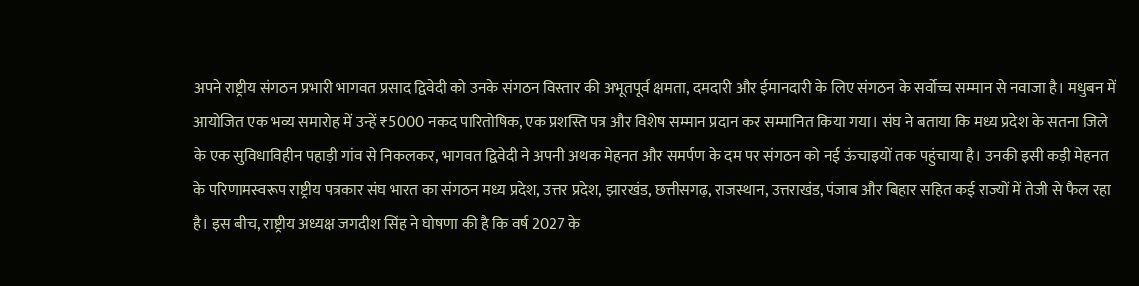अपने राष्ट्रीय संगठन प्रभारी भागवत प्रसाद द्विवेदी को उनके संगठन विस्तार की अभूतपूर्व क्षमता, दमदारी और ईमानदारी के लिए संगठन के सर्वोच्च सम्मान से नवाजा है। मधुबन में आयोजित एक भव्य समारोह में उन्हें ₹5000 नकद पारितोषिक, एक प्रशस्ति पत्र और विशेष सम्मान प्रदान कर सम्मानित किया गया। संघ ने बताया कि मध्य प्रदेश के सतना जिले के एक सुविधाविहीन पहाड़ी गांव से निकलकर, भागवत द्विवेदी ने अपनी अथक मेहनत और समर्पण के दम पर संगठन को नई ऊंचाइयों तक पहुंचाया है। उनकी इसी कड़ी मेहनत के परिणामस्वरूप राष्ट्रीय पत्रकार संघ भारत का संगठन मध्य प्रदेश, उत्तर प्रदेश, झारखंड, छत्तीसगढ़, राजस्थान, उत्तराखंड, पंजाब और बिहार सहित कई राज्यों में तेजी से फैल रहा है। इस बीच, राष्ट्रीय अध्यक्ष जगदीश सिंह ने घोषणा की है कि वर्ष 2027 के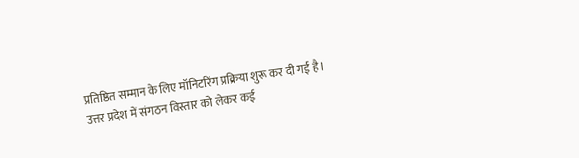प्रतिष्ठित सम्मान के लिए मॉनिटरिंग प्रक्रिया शुरू कर दी गई है। उत्तर प्रदेश में संगठन विस्तार को लेकर कई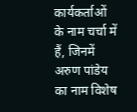कार्यकर्ताओं के नाम चर्चा में हैं, जिनमें अरुण पांडेय का नाम विशेष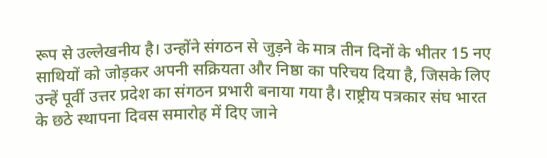रूप से उल्लेखनीय है। उन्होंने संगठन से जुड़ने के मात्र तीन दिनों के भीतर 15 नए साथियों को जोड़कर अपनी सक्रियता और निष्ठा का परिचय दिया है, जिसके लिए उन्हें पूर्वी उत्तर प्रदेश का संगठन प्रभारी बनाया गया है। राष्ट्रीय पत्रकार संघ भारत के छठे स्थापना दिवस समारोह में दिए जाने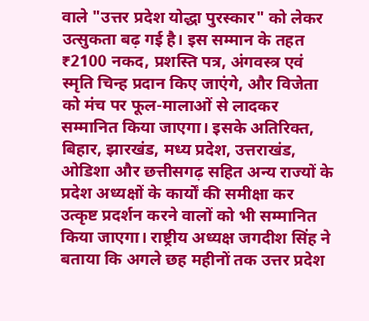वाले "उत्तर प्रदेश योद्धा पुरस्कार" को लेकर उत्सुकता बढ़ गई है। इस सम्मान के तहत ₹2100 नकद, प्रशस्ति पत्र, अंगवस्त्र एवं स्मृति चिन्ह प्रदान किए जाएंगे, और विजेता को मंच पर फूल-मालाओं से लादकर सम्मानित किया जाएगा। इसके अतिरिक्त, बिहार, झारखंड, मध्य प्रदेश, उत्तराखंड, ओडिशा और छत्तीसगढ़ सहित अन्य राज्यों के प्रदेश अध्यक्षों के कार्यों की समीक्षा कर उत्कृष्ट प्रदर्शन करने वालों को भी सम्मानित किया जाएगा। राष्ट्रीय अध्यक्ष जगदीश सिंह ने बताया कि अगले छह महीनों तक उत्तर प्रदेश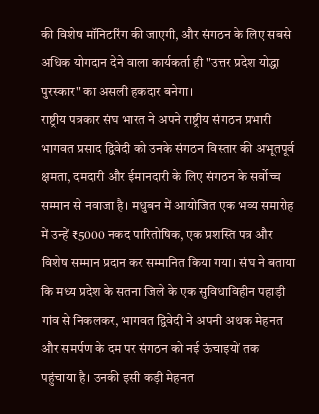की विशेष मॉनिटरिंग की जाएगी, और संगठन के लिए सबसे अधिक योगदान देने वाला कार्यकर्ता ही "उत्तर प्रदेश योद्धा पुरस्कार" का असली हकदार बनेगा।
राष्ट्रीय पत्रकार संघ भारत ने अपने राष्ट्रीय संगठन प्रभारी भागवत प्रसाद द्विवेदी को उनके संगठन विस्तार की अभूतपूर्व क्षमता, दमदारी और ईमानदारी के लिए संगठन के सर्वोच्च सम्मान से नवाजा है। मधुबन में आयोजित एक भव्य समारोह में उन्हें ₹5000 नकद पारितोषिक, एक प्रशस्ति पत्र और विशेष सम्मान प्रदान कर सम्मानित किया गया। संघ ने बताया कि मध्य प्रदेश के सतना जिले के एक सुविधाविहीन पहाड़ी गांव से निकलकर, भागवत द्विवेदी ने अपनी अथक मेहनत और समर्पण के दम पर संगठन को नई ऊंचाइयों तक पहुंचाया है। उनकी इसी कड़ी मेहनत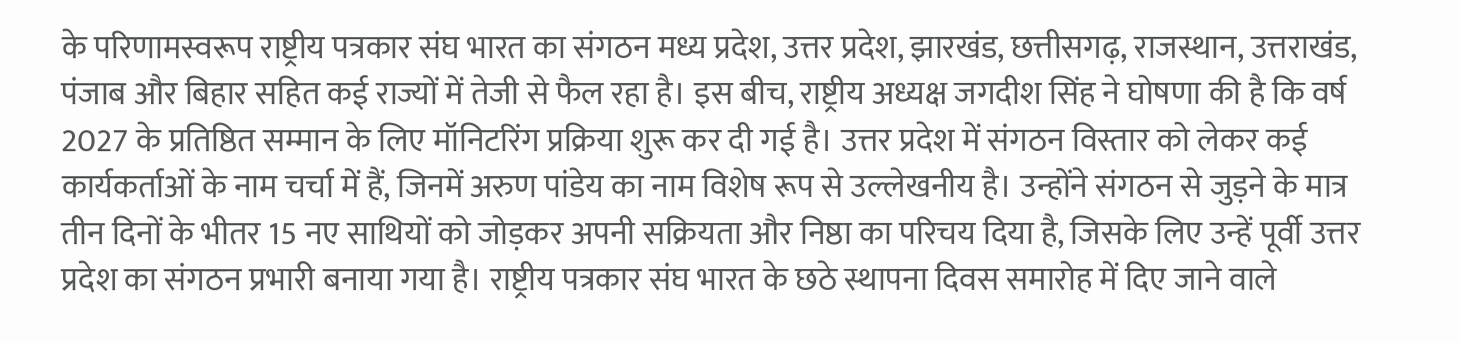के परिणामस्वरूप राष्ट्रीय पत्रकार संघ भारत का संगठन मध्य प्रदेश, उत्तर प्रदेश, झारखंड, छत्तीसगढ़, राजस्थान, उत्तराखंड, पंजाब और बिहार सहित कई राज्यों में तेजी से फैल रहा है। इस बीच, राष्ट्रीय अध्यक्ष जगदीश सिंह ने घोषणा की है कि वर्ष 2027 के प्रतिष्ठित सम्मान के लिए मॉनिटरिंग प्रक्रिया शुरू कर दी गई है। उत्तर प्रदेश में संगठन विस्तार को लेकर कई कार्यकर्ताओं के नाम चर्चा में हैं, जिनमें अरुण पांडेय का नाम विशेष रूप से उल्लेखनीय है। उन्होंने संगठन से जुड़ने के मात्र तीन दिनों के भीतर 15 नए साथियों को जोड़कर अपनी सक्रियता और निष्ठा का परिचय दिया है, जिसके लिए उन्हें पूर्वी उत्तर प्रदेश का संगठन प्रभारी बनाया गया है। राष्ट्रीय पत्रकार संघ भारत के छठे स्थापना दिवस समारोह में दिए जाने वाले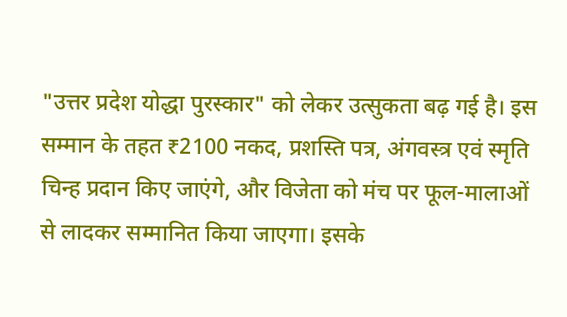"उत्तर प्रदेश योद्धा पुरस्कार" को लेकर उत्सुकता बढ़ गई है। इस सम्मान के तहत ₹2100 नकद, प्रशस्ति पत्र, अंगवस्त्र एवं स्मृति चिन्ह प्रदान किए जाएंगे, और विजेता को मंच पर फूल-मालाओं से लादकर सम्मानित किया जाएगा। इसके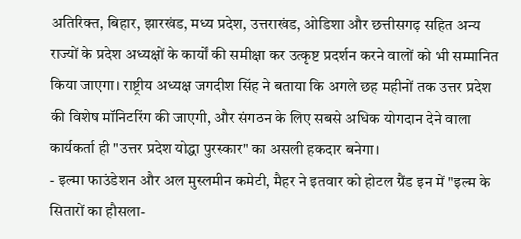अतिरिक्त, बिहार, झारखंड, मध्य प्रदेश, उत्तराखंड, ओडिशा और छत्तीसगढ़ सहित अन्य राज्यों के प्रदेश अध्यक्षों के कार्यों की समीक्षा कर उत्कृष्ट प्रदर्शन करने वालों को भी सम्मानित किया जाएगा। राष्ट्रीय अध्यक्ष जगदीश सिंह ने बताया कि अगले छह महीनों तक उत्तर प्रदेश की विशेष मॉनिटरिंग की जाएगी, और संगठन के लिए सबसे अधिक योगदान देने वाला कार्यकर्ता ही "उत्तर प्रदेश योद्धा पुरस्कार" का असली हकदार बनेगा।
- इल्मा फाउंडेशन और अल मुस्लमीन कमेटी, मैहर ने इतवार को होटल ग्रैंड इन में "इल्म के सितारों का हौसला-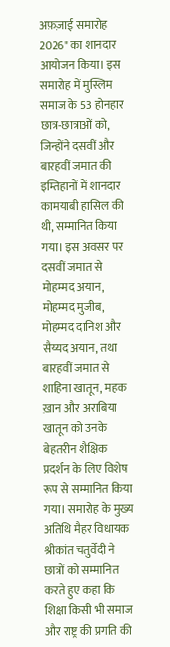अफ़ज़ाई समारोह 2026" का शानदार आयोजन किया। इस समारोह में मुस्लिम समाज के 53 होनहार छात्र-छात्राओं को, जिन्होंने दसवीं और बारहवीं जमात की इम्तिहानों में शानदार कामयाबी हासिल की थी, सम्मानित किया गया। इस अवसर पर दसवीं जमात से मोहम्मद अयान, मोहम्मद मुजीब, मोहम्मद दानिश और सैय्यद अयान, तथा बारहवीं जमात से शाहिना खातून, महक ख़ान और अराबिया खातून को उनके बेहतरीन शैक्षिक प्रदर्शन के लिए विशेष रूप से सम्मानित किया गया। समारोह के मुख्य अतिथि मैहर विधायक श्रीकांत चतुर्वेदी ने छात्रों को सम्मानित करते हुए कहा कि शिक्षा किसी भी समाज और राष्ट्र की प्रगति की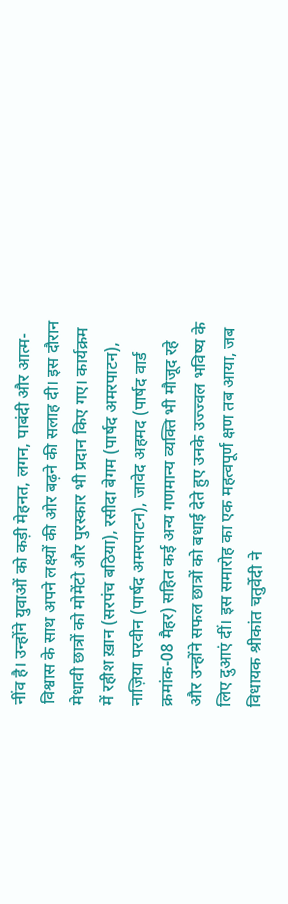नींव है। उन्होंने युवाओं को कड़ी मेहनत, लगन, पाबंदी और आत्म-विश्वास के साथ अपने लक्ष्यों की ओर बढ़ने की सलाह दी। इस दौरान मेधावी छात्रों को मोमेंटो और पुरस्कार भी प्रदान किए गए। कार्यक्रम में रहीश ख़ान (सरपंच बठिया), रसीदा बेगम (पार्षद अमरपाटन), नाज़िया परवीन (पार्षद अमरपाटन), जावेद अहमद (पार्षद वार्ड क्रमांक-08 मैहर) सहित कई अन्य गणमान्य व्यक्ति भी मौजूद रहे और उन्होंने सफल छात्रों को बधाई देते हुए उनके उज्ज्वल भविष्य के लिए दुआएं दीं। इस समारोह का एक महत्वपूर्ण क्षण तब आया, जब विधायक श्रीकांत चतुर्वेदी ने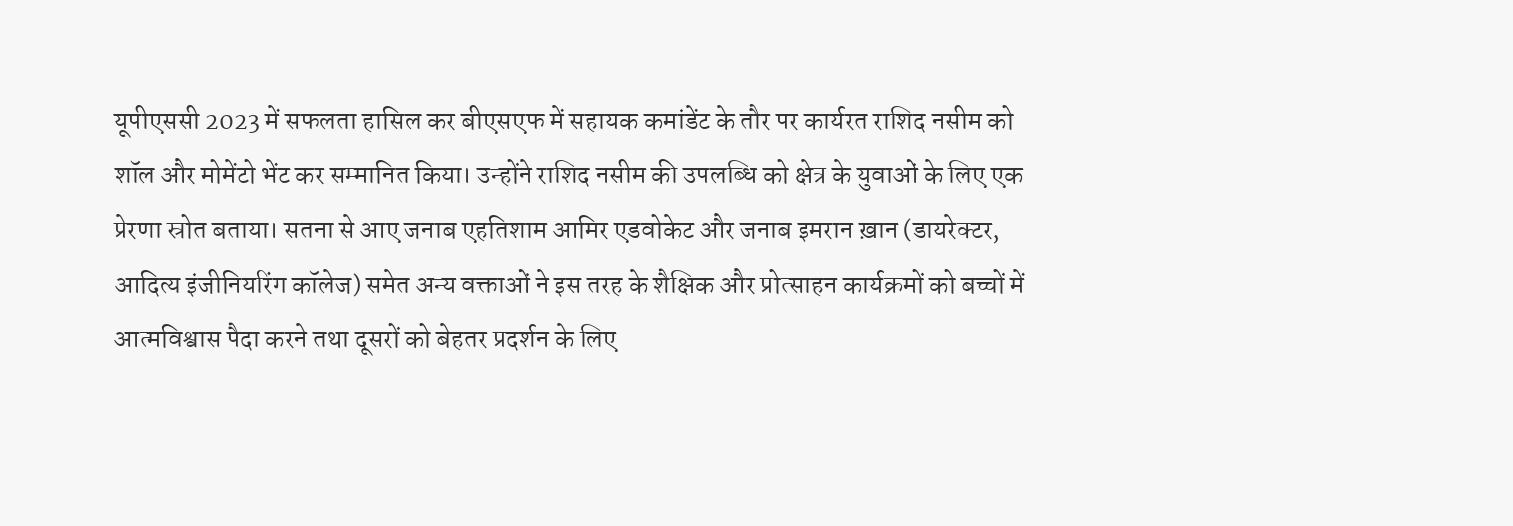यूपीएससी 2023 में सफलता हासिल कर बीएसएफ में सहायक कमांडेंट के तौर पर कार्यरत राशिद नसीम को शॉल और मोमेंटो भेंट कर सम्मानित किया। उन्होंने राशिद नसीम की उपलब्धि को क्षेत्र के युवाओं के लिए एक प्रेरणा स्रोत बताया। सतना से आए जनाब एहतिशाम आमिर एडवोकेट और जनाब इमरान ख़ान (डायरेक्टर, आदित्य इंजीनियरिंग कॉलेज) समेत अन्य वक्ताओं ने इस तरह के शैक्षिक और प्रोत्साहन कार्यक्रमों को बच्चों में आत्मविश्वास पैदा करने तथा दूसरों को बेहतर प्रदर्शन के लिए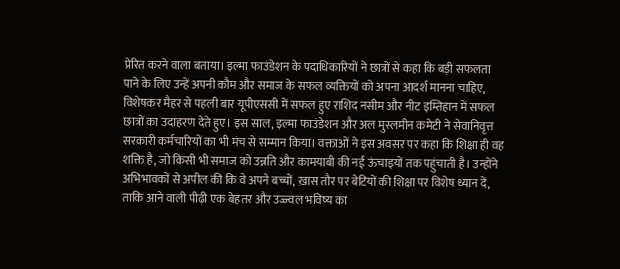प्रेरित करने वाला बताया। इल्मा फाउंडेशन के पदाधिकारियों ने छात्रों से कहा कि बड़ी सफलता पाने के लिए उन्हें अपनी कौम और समाज के सफल व्यक्तियों को अपना आदर्श मानना चाहिए, विशेषकर मैहर से पहली बार यूपीएससी में सफल हुए राशिद नसीम और नीट इम्तिहान में सफल छात्रों का उदाहरण देते हुए। इस साल, इल्मा फाउंडेशन और अल मुस्लमीन कमेटी ने सेवानिवृत्त सरकारी कर्मचारियों का भी मंच से सम्मान किया। वक्ताओं ने इस अवसर पर कहा कि शिक्षा ही वह शक्ति है, जो किसी भी समाज को उन्नति और कामयाबी की नई ऊंचाइयों तक पहुंचाती है। उन्होंने अभिभावकों से अपील की कि वे अपने बच्चों, ख़ास तौर पर बेटियों की शिक्षा पर विशेष ध्यान दें, ताकि आने वाली पीढ़ी एक बेहतर और उज्ज्वल भविष्य का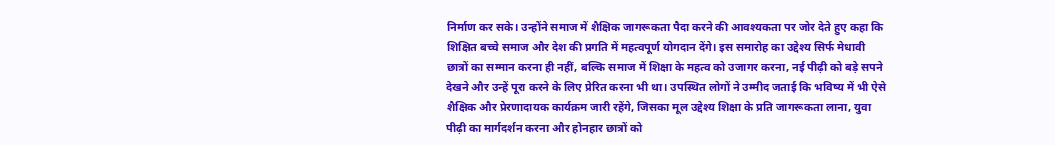निर्माण कर सके। उन्होंने समाज में शैक्षिक जागरूकता पैदा करने की आवश्यकता पर जोर देते हुए कहा कि शिक्षित बच्चे समाज और देश की प्रगति में महत्वपूर्ण योगदान देंगे। इस समारोह का उद्देश्य सिर्फ मेधावी छात्रों का सम्मान करना ही नहीं, बल्कि समाज में शिक्षा के महत्व को उजागर करना, नई पीढ़ी को बड़े सपने देखने और उन्हें पूरा करने के लिए प्रेरित करना भी था। उपस्थित लोगों ने उम्मीद जताई कि भविष्य में भी ऐसे शैक्षिक और प्रेरणादायक कार्यक्रम जारी रहेंगे, जिसका मूल उद्देश्य शिक्षा के प्रति जागरूकता लाना, युवा पीढ़ी का मार्गदर्शन करना और होनहार छात्रों को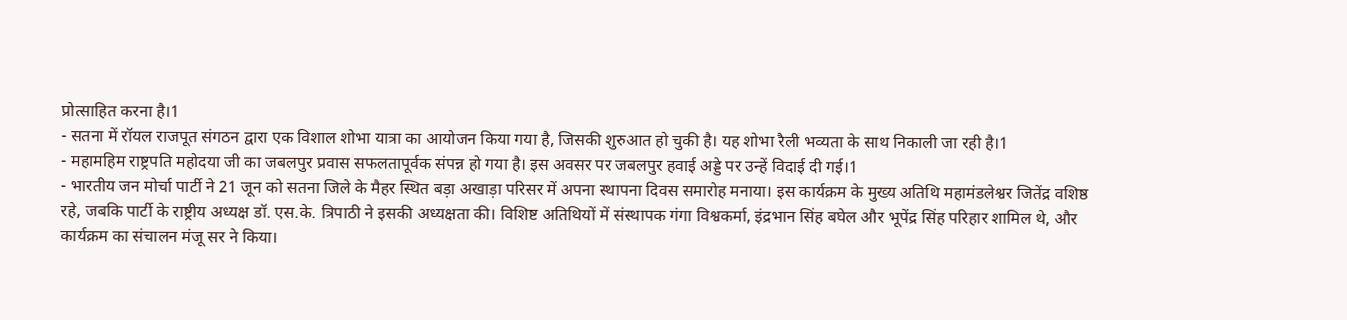प्रोत्साहित करना है।1
- सतना में रॉयल राजपूत संगठन द्वारा एक विशाल शोभा यात्रा का आयोजन किया गया है, जिसकी शुरुआत हो चुकी है। यह शोभा रैली भव्यता के साथ निकाली जा रही है।1
- महामहिम राष्ट्रपति महोदया जी का जबलपुर प्रवास सफलतापूर्वक संपन्न हो गया है। इस अवसर पर जबलपुर हवाई अड्डे पर उन्हें विदाई दी गई।1
- भारतीय जन मोर्चा पार्टी ने 21 जून को सतना जिले के मैहर स्थित बड़ा अखाड़ा परिसर में अपना स्थापना दिवस समारोह मनाया। इस कार्यक्रम के मुख्य अतिथि महामंडलेश्वर जितेंद्र वशिष्ठ रहे, जबकि पार्टी के राष्ट्रीय अध्यक्ष डॉ. एस.के. त्रिपाठी ने इसकी अध्यक्षता की। विशिष्ट अतिथियों में संस्थापक गंगा विश्वकर्मा, इंद्रभान सिंह बघेल और भूपेंद्र सिंह परिहार शामिल थे, और कार्यक्रम का संचालन मंजू सर ने किया।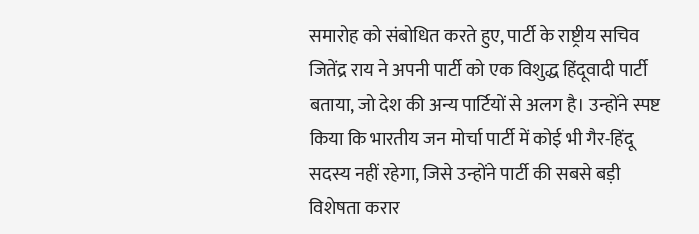समारोह को संबोधित करते हुए, पार्टी के राष्ट्रीय सचिव जितेंद्र राय ने अपनी पार्टी को एक विशुद्ध हिंदूवादी पार्टी बताया, जो देश की अन्य पार्टियों से अलग है। उन्होंने स्पष्ट किया कि भारतीय जन मोर्चा पार्टी में कोई भी गैर-हिंदू सदस्य नहीं रहेगा, जिसे उन्होंने पार्टी की सबसे बड़ी विशेषता करार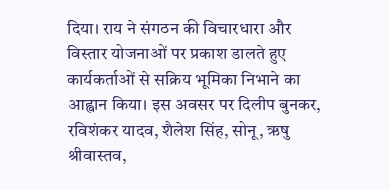दिया। राय ने संगठन की विचारधारा और विस्तार योजनाओं पर प्रकाश डालते हुए कार्यकर्ताओं से सक्रिय भूमिका निभाने का आह्वान किया। इस अवसर पर दिलीप बुनकर, रविशंकर यादव, शैलेश सिंह, सोनू, ऋषु श्रीवास्तव,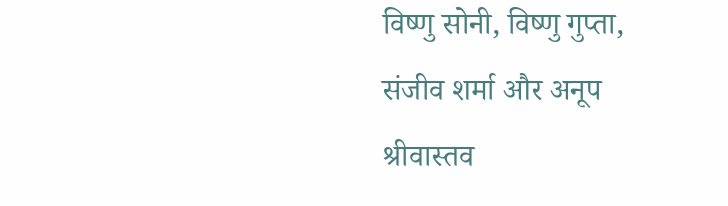विष्णु सोनी, विष्णु गुप्ता, संजीव शर्मा और अनूप श्रीवास्तव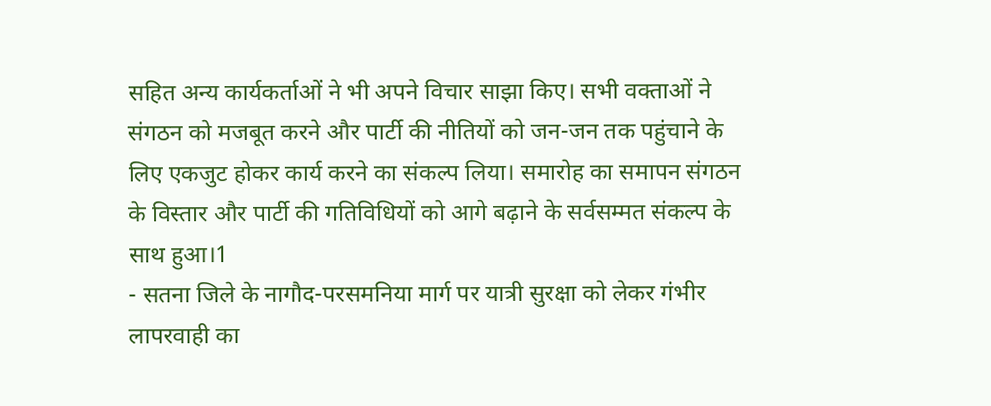सहित अन्य कार्यकर्ताओं ने भी अपने विचार साझा किए। सभी वक्ताओं ने संगठन को मजबूत करने और पार्टी की नीतियों को जन-जन तक पहुंचाने के लिए एकजुट होकर कार्य करने का संकल्प लिया। समारोह का समापन संगठन के विस्तार और पार्टी की गतिविधियों को आगे बढ़ाने के सर्वसम्मत संकल्प के साथ हुआ।1
- सतना जिले के नागौद-परसमनिया मार्ग पर यात्री सुरक्षा को लेकर गंभीर लापरवाही का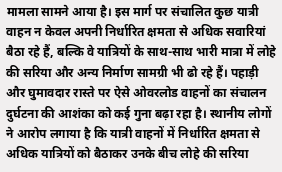मामला सामने आया है। इस मार्ग पर संचालित कुछ यात्री वाहन न केवल अपनी निर्धारित क्षमता से अधिक सवारियां बैठा रहे हैं, बल्कि वे यात्रियों के साथ-साथ भारी मात्रा में लोहे की सरिया और अन्य निर्माण सामग्री भी ढो रहे हैं। पहाड़ी और घुमावदार रास्ते पर ऐसे ओवरलोड वाहनों का संचालन दुर्घटना की आशंका को कई गुना बढ़ा रहा है। स्थानीय लोगों ने आरोप लगाया है कि यात्री वाहनों में निर्धारित क्षमता से अधिक यात्रियों को बैठाकर उनके बीच लोहे की सरिया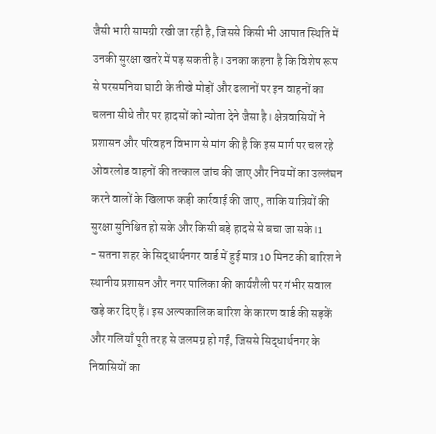जैसी भारी सामग्री रखी जा रही है, जिससे किसी भी आपात स्थिति में उनकी सुरक्षा खतरे में पड़ सकती है। उनका कहना है कि विशेष रूप से परसमनिया घाटी के तीखे मोड़ों और ढलानों पर इन वाहनों का चलना सीधे तौर पर हादसों को न्योता देने जैसा है। क्षेत्रवासियों ने प्रशासन और परिवहन विभाग से मांग की है कि इस मार्ग पर चल रहे ओवरलोड वाहनों की तत्काल जांच की जाए और नियमों का उल्लंघन करने वालों के खिलाफ कड़ी कार्रवाई की जाए, ताकि यात्रियों की सुरक्षा सुनिश्चित हो सके और किसी बड़े हादसे से बचा जा सके।1
- सतना शहर के सिद्धार्थनगर वार्ड में हुई मात्र 10 मिनट की बारिश ने स्थानीय प्रशासन और नगर पालिका की कार्यशैली पर गंभीर सवाल खड़े कर दिए हैं। इस अल्पकालिक बारिश के कारण वार्ड की सड़कें और गलियाँ पूरी तरह से जलमग्न हो गईं, जिससे सिद्धार्थनगर के निवासियों का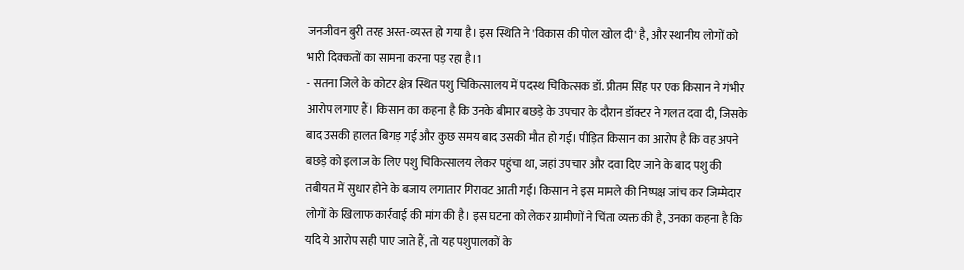जनजीवन बुरी तरह अस्त-व्यस्त हो गया है। इस स्थिति ने 'विकास की पोल खोल दी' है, और स्थानीय लोगों को भारी दिक्कतों का सामना करना पड़ रहा है।1
- सतना जिले के कोटर क्षेत्र स्थित पशु चिकित्सालय में पदस्थ चिकित्सक डॉ. प्रीतम सिंह पर एक किसान ने गंभीर आरोप लगाए हैं। किसान का कहना है कि उनके बीमार बछड़े के उपचार के दौरान डॉक्टर ने गलत दवा दी, जिसके बाद उसकी हालत बिगड़ गई और कुछ समय बाद उसकी मौत हो गई। पीड़ित किसान का आरोप है कि वह अपने बछड़े को इलाज के लिए पशु चिकित्सालय लेकर पहुंचा था, जहां उपचार और दवा दिए जाने के बाद पशु की तबीयत में सुधार होने के बजाय लगातार गिरावट आती गई। किसान ने इस मामले की निष्पक्ष जांच कर जिम्मेदार लोगों के खिलाफ कार्रवाई की मांग की है। इस घटना को लेकर ग्रामीणों ने चिंता व्यक्त की है, उनका कहना है कि यदि ये आरोप सही पाए जाते हैं, तो यह पशुपालकों के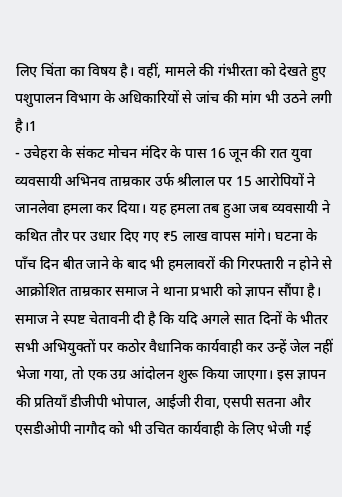लिए चिंता का विषय है। वहीं, मामले की गंभीरता को देखते हुए पशुपालन विभाग के अधिकारियों से जांच की मांग भी उठने लगी है।1
- उचेहरा के संकट मोचन मंदिर के पास 16 जून की रात युवा व्यवसायी अभिनव ताम्रकार उर्फ श्रीलाल पर 15 आरोपियों ने जानलेवा हमला कर दिया। यह हमला तब हुआ जब व्यवसायी ने कथित तौर पर उधार दिए गए ₹5 लाख वापस मांगे। घटना के पाँच दिन बीत जाने के बाद भी हमलावरों की गिरफ्तारी न होने से आक्रोशित ताम्रकार समाज ने थाना प्रभारी को ज्ञापन सौंपा है। समाज ने स्पष्ट चेतावनी दी है कि यदि अगले सात दिनों के भीतर सभी अभियुक्तों पर कठोर वैधानिक कार्यवाही कर उन्हें जेल नहीं भेजा गया, तो एक उग्र आंदोलन शुरू किया जाएगा। इस ज्ञापन की प्रतियाँ डीजीपी भोपाल, आईजी रीवा, एसपी सतना और एसडीओपी नागौद को भी उचित कार्यवाही के लिए भेजी गई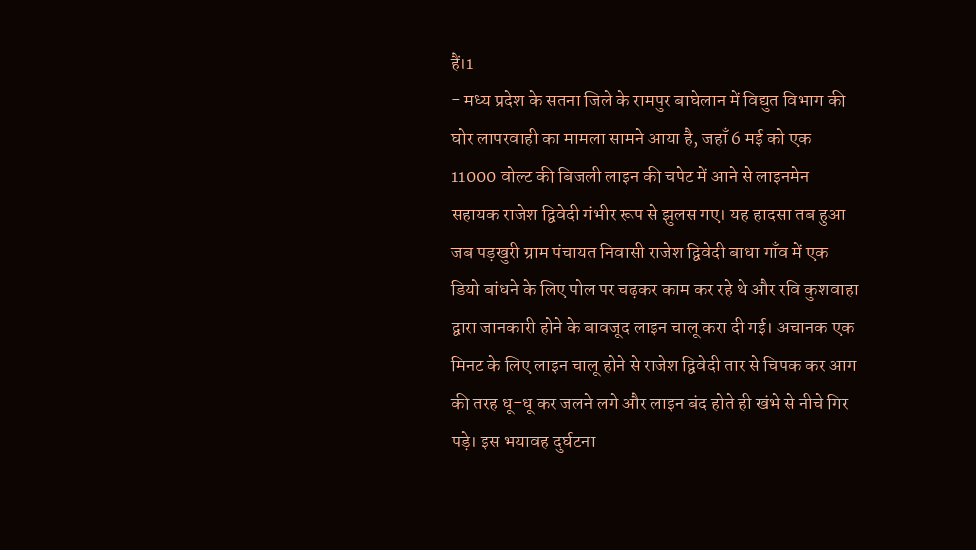हैं।1
- मध्य प्रदेश के सतना जिले के रामपुर बाघेलान में विद्युत विभाग की घोर लापरवाही का मामला सामने आया है, जहाँ 6 मई को एक 11000 वोल्ट की बिजली लाइन की चपेट में आने से लाइनमेन सहायक राजेश द्विवेदी गंभीर रूप से झुलस गए। यह हादसा तब हुआ जब पड़खुरी ग्राम पंचायत निवासी राजेश द्विवेदी बाधा गाँव में एक डियो बांधने के लिए पोल पर चढ़कर काम कर रहे थे और रवि कुशवाहा द्वारा जानकारी होने के बावजूद लाइन चालू करा दी गई। अचानक एक मिनट के लिए लाइन चालू होने से राजेश द्विवेदी तार से चिपक कर आग की तरह धू-धू कर जलने लगे और लाइन बंद होते ही खंभे से नीचे गिर पड़े। इस भयावह दुर्घटना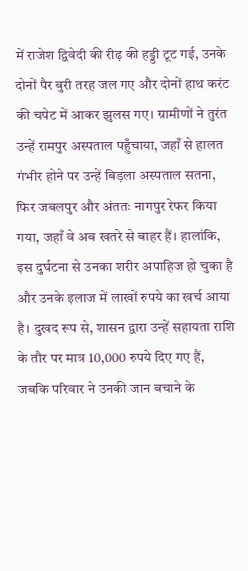में राजेश द्विवेदी की रीढ़ की हड्डी टूट गई, उनके दोनों पैर बुरी तरह जल गए और दोनों हाथ करंट की चपेट में आकर झुलस गए। ग्रामीणों ने तुरंत उन्हें रामपुर अस्पताल पहुँचाया, जहाँ से हालत गंभीर होने पर उन्हें बिड़ला अस्पताल सतना, फिर जबलपुर और अंततः नागपुर रेफर किया गया, जहाँ वे अब खतरे से बाहर हैं। हालांकि, इस दुर्घटना से उनका शरीर अपाहिज हो चुका है और उनके इलाज में लाखों रुपये का खर्च आया है। दुखद रूप से, शासन द्वारा उन्हें सहायता राशि के तौर पर मात्र 10,000 रुपये दिए गए हैं, जबकि परिवार ने उनकी जान बचाने के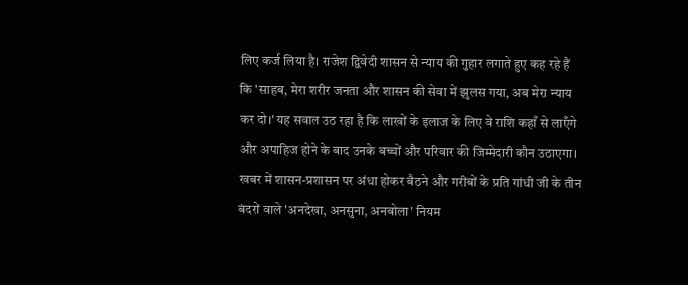लिए कर्ज लिया है। राजेश द्विवेदी शासन से न्याय की गुहार लगाते हुए कह रहे हैं कि 'साहब, मेरा शरीर जनता और शासन की सेवा में झुलस गया, अब मेरा न्याय कर दो।' यह सवाल उठ रहा है कि लाखों के इलाज के लिए वे राशि कहाँ से लाएँगे और अपाहिज होने के बाद उनके बच्चों और परिवार की जिम्मेदारी कौन उठाएगा। खबर में शासन-प्रशासन पर अंधा होकर बैठने और गरीबों के प्रति गांधी जी के तीन बंदरों वाले 'अनदेखा, अनसुना, अनबोला' नियम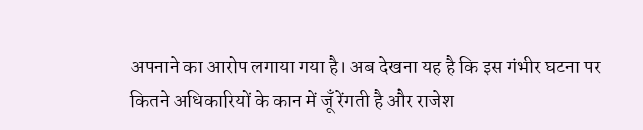अपनाने का आरोप लगाया गया है। अब देखना यह है कि इस गंभीर घटना पर कितने अधिकारियों के कान में जूँ रेंगती है और राजेश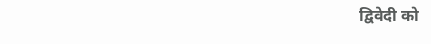द्विवेदी को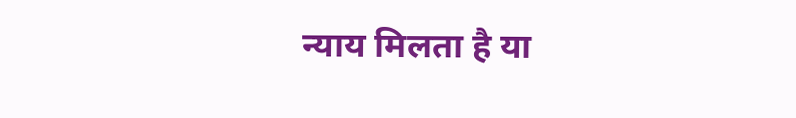न्याय मिलता है या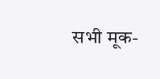सभी मूक-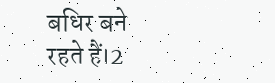बधिर बने रहते हैं।2